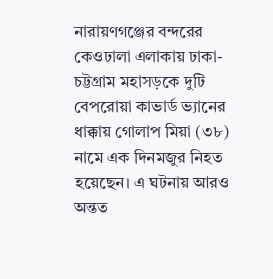নারায়ণগঞ্জের বন্দরের কেওঢালা এলাকায় ঢাকা-চট্টগ্রাম মহাসড়কে দুটি বেপরোয়া কাভার্ড ভ্যানের ধাক্কায় গোলাপ মিয়া (৩৮) নামে এক দিনমজুর নিহত হয়েছেন। এ ঘটনায় আরও অন্তত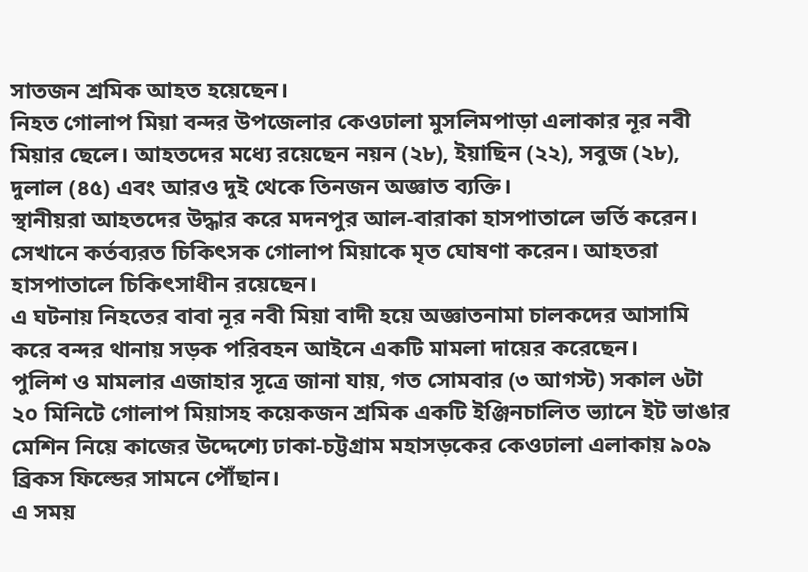সাতজন শ্রমিক আহত হয়েছেন।
নিহত গোলাপ মিয়া বন্দর উপজেলার কেওঢালা মুসলিমপাড়া এলাকার নূর নবী মিয়ার ছেলে। আহতদের মধ্যে রয়েছেন নয়ন (২৮), ইয়াছিন (২২), সবুজ (২৮), দুলাল (৪৫) এবং আরও দুই থেকে তিনজন অজ্ঞাত ব্যক্তি।
স্থানীয়রা আহতদের উদ্ধার করে মদনপুর আল-বারাকা হাসপাতালে ভর্তি করেন। সেখানে কর্তব্যরত চিকিৎসক গোলাপ মিয়াকে মৃত ঘোষণা করেন। আহতরা হাসপাতালে চিকিৎসাধীন রয়েছেন।
এ ঘটনায় নিহতের বাবা নূর নবী মিয়া বাদী হয়ে অজ্ঞাতনামা চালকদের আসামি করে বন্দর থানায় সড়ক পরিবহন আইনে একটি মামলা দায়ের করেছেন।
পুলিশ ও মামলার এজাহার সূত্রে জানা যায়, গত সোমবার (৩ আগস্ট) সকাল ৬টা ২০ মিনিটে গোলাপ মিয়াসহ কয়েকজন শ্রমিক একটি ইঞ্জিনচালিত ভ্যানে ইট ভাঙার মেশিন নিয়ে কাজের উদ্দেশ্যে ঢাকা-চট্টগ্রাম মহাসড়কের কেওঢালা এলাকায় ৯০৯ ব্রিকস ফিল্ডের সামনে পৌঁছান।
এ সময়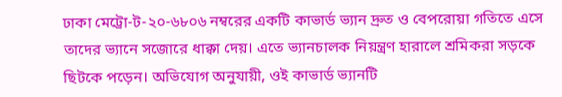ঢাকা মেট্রো-ট-২০-৬৮০৬ নম্বরের একটি কাভার্ড ভ্যান দ্রুত ও বেপরোয়া গতিতে এসে তাদের ভ্যানে সজোরে ধাক্কা দেয়। এতে ভ্যানচালক নিয়ন্ত্রণ হারালে শ্রমিকরা সড়কে ছিটকে পড়েন। অভিযোগ অনুযায়ী, ওই কাভার্ড ভ্যানটি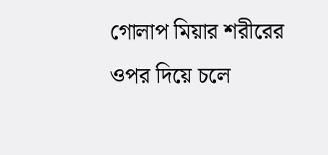গোলাপ মিয়ার শরীরের ওপর দিয়ে চলে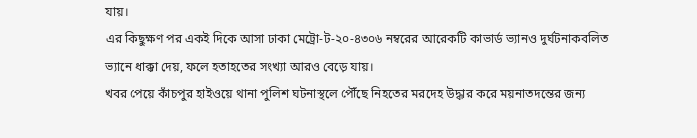যায়।
এর কিছুক্ষণ পর একই দিকে আসা ঢাকা মেট্রো-ট-২০-৪৩০৬ নম্বরের আরেকটি কাভার্ড ভ্যানও দুর্ঘটনাকবলিত ভ্যানে ধাক্কা দেয়, ফলে হতাহতের সংখ্যা আরও বেড়ে যায়।
খবর পেয়ে কাঁচপুর হাইওয়ে থানা পুলিশ ঘটনাস্থলে পৌঁছে নিহতের মরদেহ উদ্ধার করে ময়নাতদন্তের জন্য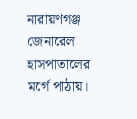নারায়ণগঞ্জ জেনারেল হাসপাতালের মর্গে পাঠায়।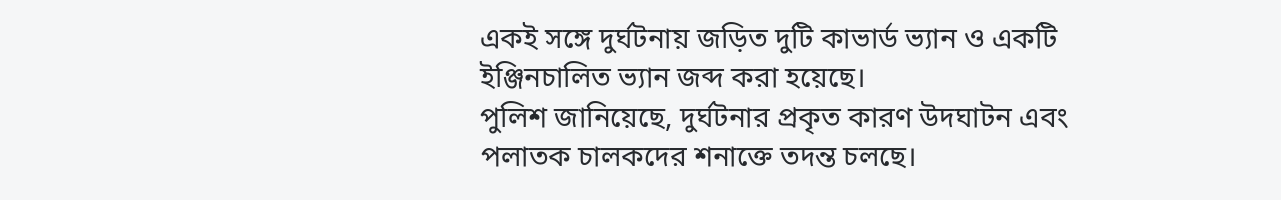একই সঙ্গে দুর্ঘটনায় জড়িত দুটি কাভার্ড ভ্যান ও একটি ইঞ্জিনচালিত ভ্যান জব্দ করা হয়েছে।
পুলিশ জানিয়েছে, দুর্ঘটনার প্রকৃত কারণ উদঘাটন এবং পলাতক চালকদের শনাক্তে তদন্ত চলছে।